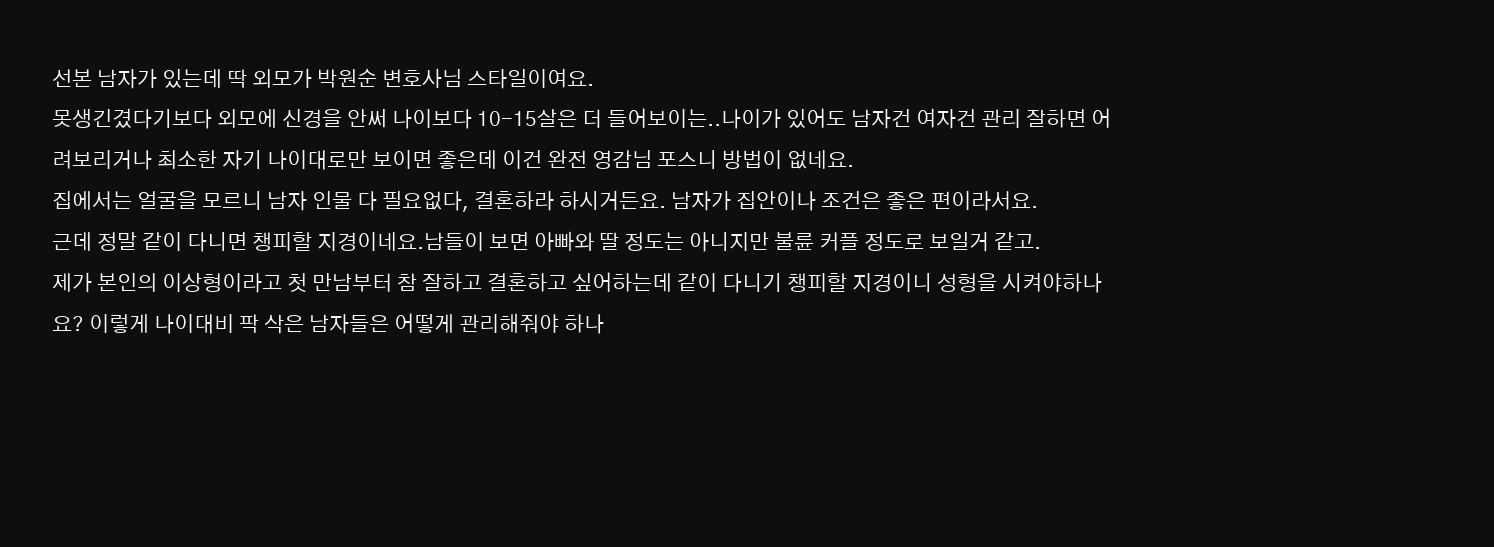선본 남자가 있는데 딱 외모가 박원순 변호사님 스타일이여요.
못생긴겼다기보다 외모에 신경을 안써 나이보다 10-15살은 더 들어보이는..나이가 있어도 남자건 여자건 관리 잘하면 어려보리거나 최소한 자기 나이대로만 보이면 좋은데 이건 완전 영감님 포스니 방법이 없네요.
집에서는 얼굴을 모르니 남자 인물 다 필요없다, 결혼하라 하시거든요. 남자가 집안이나 조건은 좋은 편이라서요.
근데 정말 같이 다니면 챙피할 지경이네요.남들이 보면 아빠와 딸 정도는 아니지만 불륜 커플 정도로 보일거 같고.
제가 본인의 이상형이라고 첫 만남부터 참 잘하고 결혼하고 싶어하는데 같이 다니기 챙피할 지경이니 성형을 시켜야하나요? 이렇게 나이대비 팍 삭은 남자들은 어떻게 관리해줘야 하나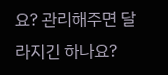요? 관리해주면 달라지긴 하나요?